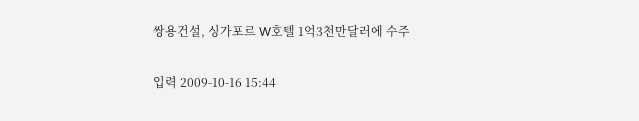쌍용건설, 싱가포르 W호텔 1억3천만달러에 수주

입력 2009-10-16 15:44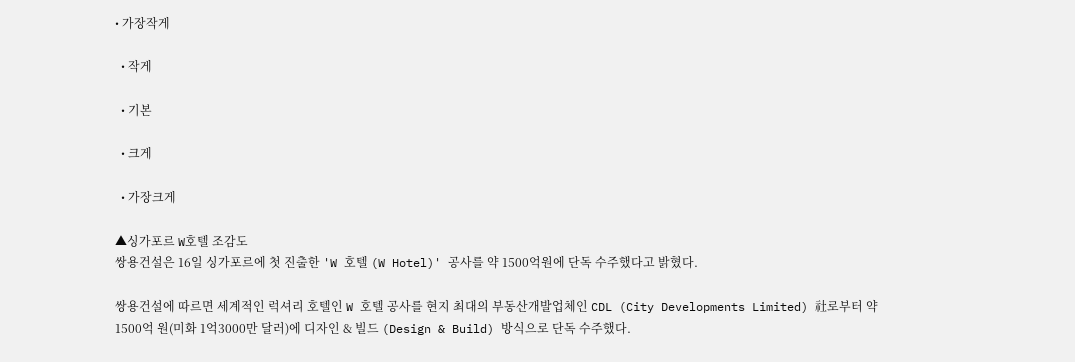• 가장작게

  • 작게

  • 기본

  • 크게

  • 가장크게

▲싱가포르 W호텔 조감도
쌍용건설은 16일 싱가포르에 첫 진출한 'W 호텔 (W Hotel)' 공사를 약 1500억원에 단독 수주했다고 밝혔다.

쌍용건설에 따르면 세계적인 럭셔리 호텔인 W 호텔 공사를 현지 최대의 부동산개발업체인 CDL (City Developments Limited) 社로부터 약 1500억 원(미화 1억3000만 달러)에 디자인 & 빌드 (Design & Build) 방식으로 단독 수주했다.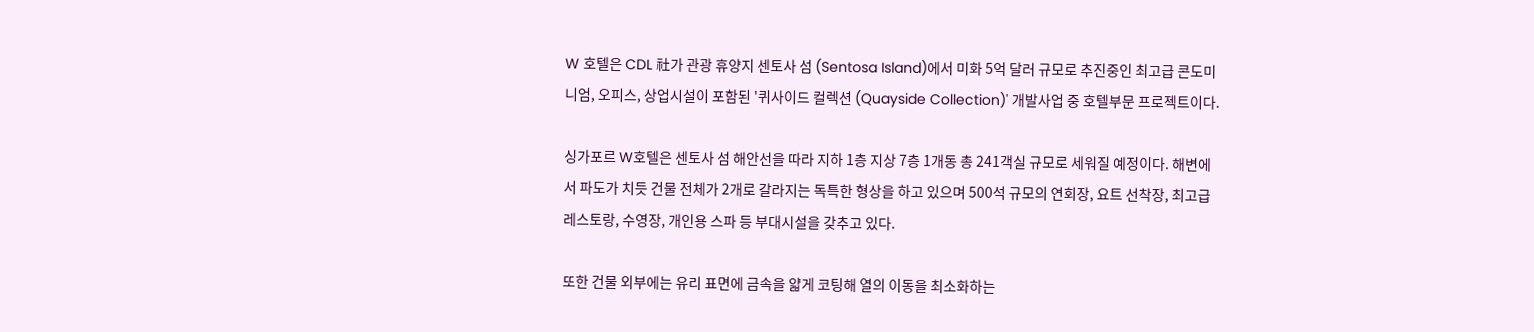W 호텔은 CDL 社가 관광 휴양지 센토사 섬 (Sentosa Island)에서 미화 5억 달러 규모로 추진중인 최고급 콘도미니엄, 오피스, 상업시설이 포함된 '퀴사이드 컬렉션 (Quayside Collection)' 개발사업 중 호텔부문 프로젝트이다.

싱가포르 W호텔은 센토사 섬 해안선을 따라 지하 1층 지상 7층 1개동 총 241객실 규모로 세워질 예정이다. 해변에서 파도가 치듯 건물 전체가 2개로 갈라지는 독특한 형상을 하고 있으며 500석 규모의 연회장, 요트 선착장, 최고급 레스토랑, 수영장, 개인용 스파 등 부대시설을 갖추고 있다.

또한 건물 외부에는 유리 표면에 금속을 얇게 코팅해 열의 이동을 최소화하는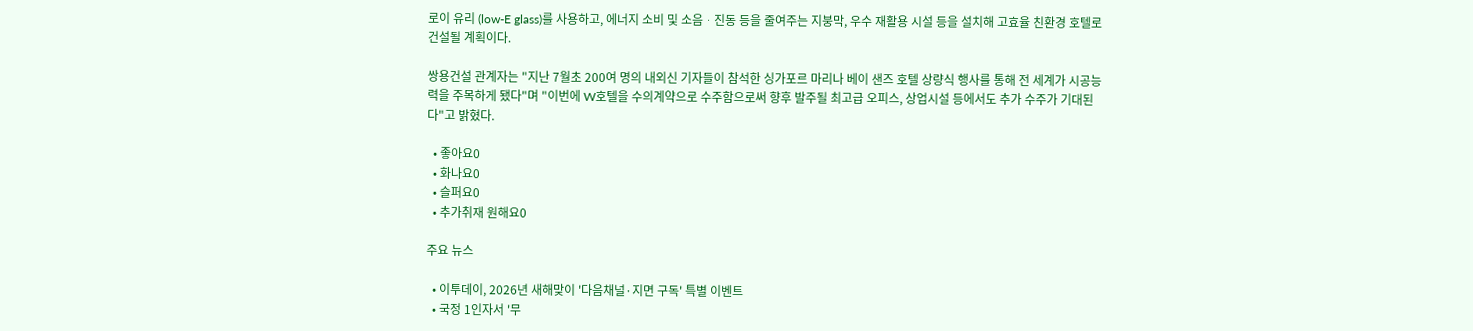로이 유리 (low-E glass)를 사용하고, 에너지 소비 및 소음ᆞ진동 등을 줄여주는 지붕막, 우수 재활용 시설 등을 설치해 고효율 친환경 호텔로 건설될 계획이다.

쌍용건설 관계자는 "지난 7월초 200여 명의 내외신 기자들이 참석한 싱가포르 마리나 베이 샌즈 호텔 상량식 행사를 통해 전 세계가 시공능력을 주목하게 됐다"며 "이번에 W호텔을 수의계약으로 수주함으로써 향후 발주될 최고급 오피스, 상업시설 등에서도 추가 수주가 기대된다"고 밝혔다.

  • 좋아요0
  • 화나요0
  • 슬퍼요0
  • 추가취재 원해요0

주요 뉴스

  • 이투데이, 2026년 새해맞이 '다음채널·지면 구독' 특별 이벤트
  • 국정 1인자서 '무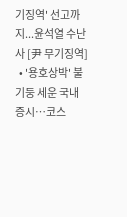기징역' 선고까지...윤석열 수난사 [尹 무기징역]
  • '용호상박' 불기둥 세운 국내 증시…코스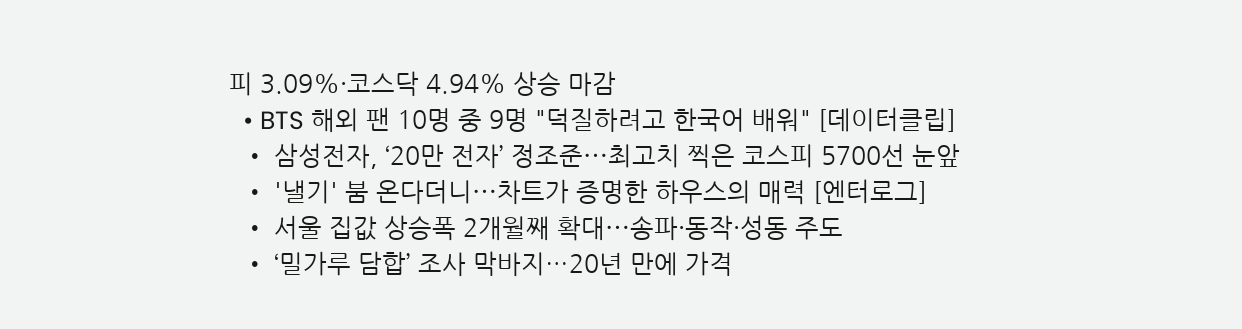피 3.09%·코스닥 4.94% 상승 마감
  • BTS 해외 팬 10명 중 9명 "덕질하려고 한국어 배워" [데이터클립]
  • 삼성전자, ‘20만 전자’ 정조준⋯최고치 찍은 코스피 5700선 눈앞
  • '낼기' 붐 온다더니⋯차트가 증명한 하우스의 매력 [엔터로그]
  • 서울 집값 상승폭 2개월째 확대⋯송파·동작·성동 주도
  • ‘밀가루 담합’ 조사 막바지…20년 만에 가격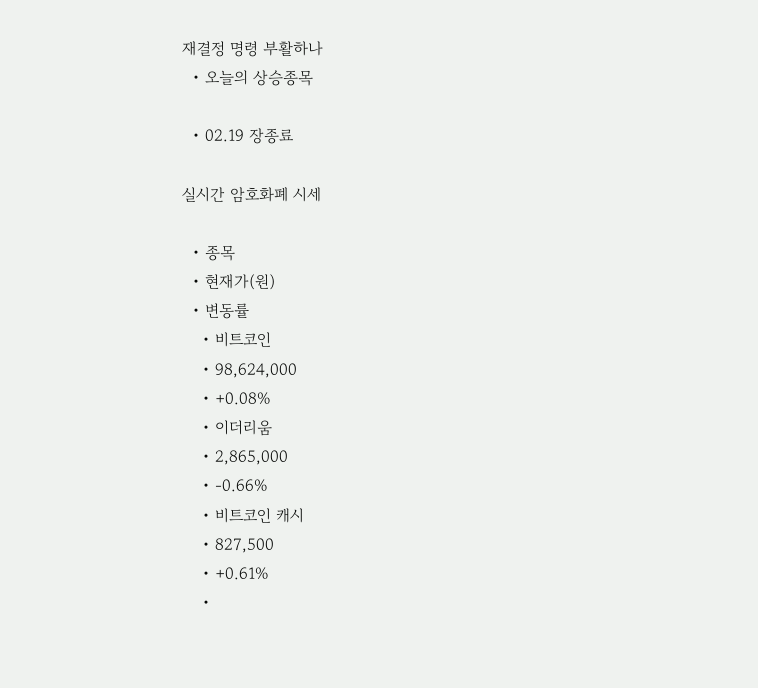재결정 명령 부활하나
  • 오늘의 상승종목

  • 02.19 장종료

실시간 암호화폐 시세

  • 종목
  • 현재가(원)
  • 변동률
    • 비트코인
    • 98,624,000
    • +0.08%
    • 이더리움
    • 2,865,000
    • -0.66%
    • 비트코인 캐시
    • 827,500
    • +0.61%
    •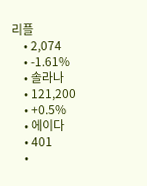리플
    • 2,074
    • -1.61%
    • 솔라나
    • 121,200
    • +0.5%
    • 에이다
    • 401
    •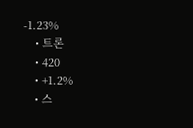-1.23%
    • 트론
    • 420
    • +1.2%
    • 스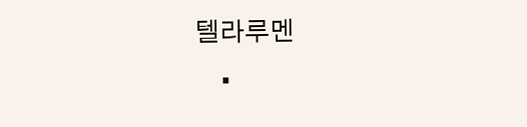텔라루멘
    •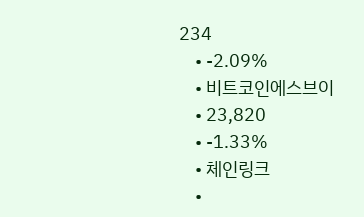234
    • -2.09%
    • 비트코인에스브이
    • 23,820
    • -1.33%
    • 체인링크
    •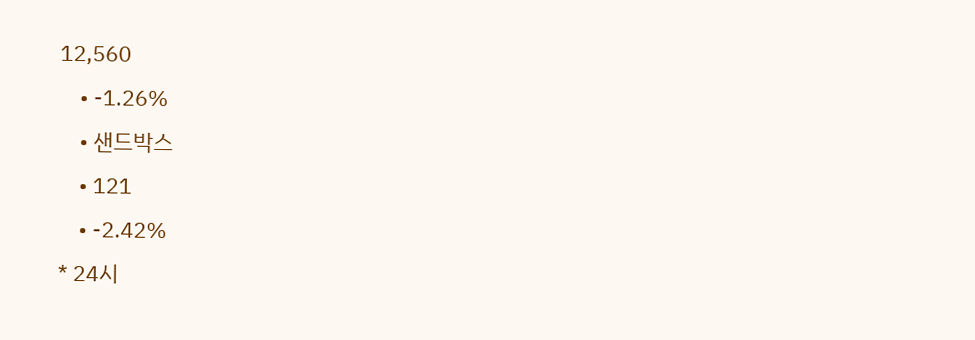12,560
    • -1.26%
    • 샌드박스
    • 121
    • -2.42%
* 24시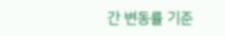간 변동률 기준